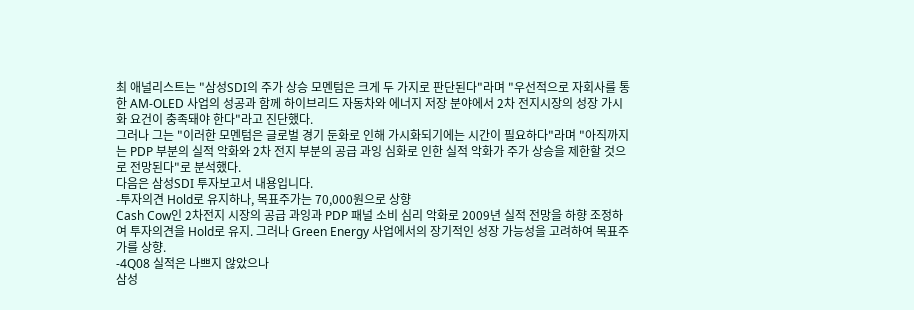최 애널리스트는 "삼성SDI의 주가 상승 모멘텀은 크게 두 가지로 판단된다"라며 "우선적으로 자회사를 통한 AM-OLED 사업의 성공과 함께 하이브리드 자동차와 에너지 저장 분야에서 2차 전지시장의 성장 가시화 요건이 충족돼야 한다"라고 진단했다.
그러나 그는 "이러한 모멘텀은 글로벌 경기 둔화로 인해 가시화되기에는 시간이 필요하다"라며 "아직까지는 PDP 부분의 실적 악화와 2차 전지 부분의 공급 과잉 심화로 인한 실적 악화가 주가 상승을 제한할 것으로 전망된다"로 분석했다.
다음은 삼성SDI 투자보고서 내용입니다.
-투자의견 Hold로 유지하나, 목표주가는 70,000원으로 상향
Cash Cow인 2차전지 시장의 공급 과잉과 PDP 패널 소비 심리 악화로 2009년 실적 전망을 하향 조정하여 투자의견을 Hold로 유지. 그러나 Green Energy 사업에서의 장기적인 성장 가능성을 고려하여 목표주가를 상향.
-4Q08 실적은 나쁘지 않았으나
삼성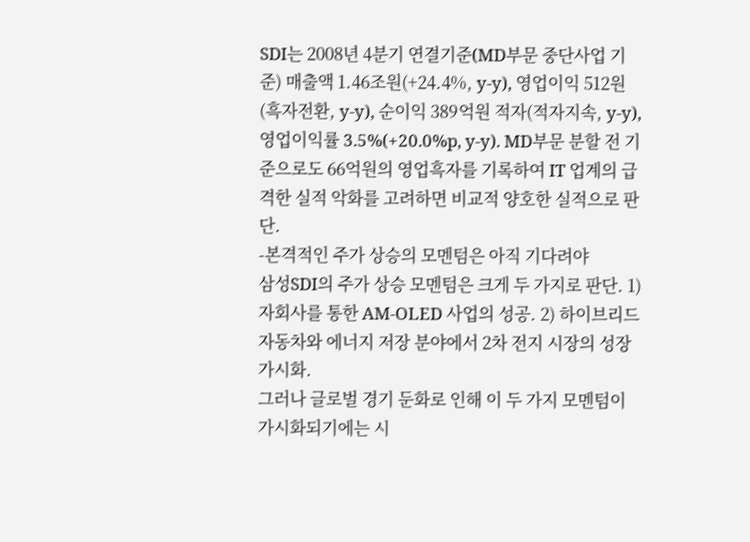SDI는 2008년 4분기 연결기준(MD부문 중단사업 기준) 매출액 1.46조원(+24.4%, y-y), 영업이익 512원(흑자전환, y-y), 순이익 389억원 적자(적자지속, y-y), 영업이익률 3.5%(+20.0%p, y-y). MD부문 분할 전 기준으로도 66억원의 영업흑자를 기록하여 IT 업계의 급격한 실적 악화를 고려하면 비교적 양호한 실적으로 판단.
-본격적인 주가 상승의 모멘텀은 아직 기다려야
삼성SDI의 주가 상승 모멘텀은 크게 두 가지로 판단. 1) 자회사를 통한 AM-OLED 사업의 성공. 2) 하이브리드 자동차와 에너지 저장 분야에서 2차 전지 시장의 성장 가시화.
그러나 글로벌 경기 둔화로 인해 이 두 가지 모멘텀이 가시화되기에는 시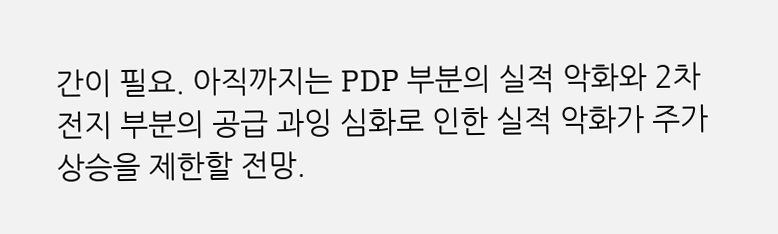간이 필요. 아직까지는 PDP 부분의 실적 악화와 2차 전지 부분의 공급 과잉 심화로 인한 실적 악화가 주가 상승을 제한할 전망.